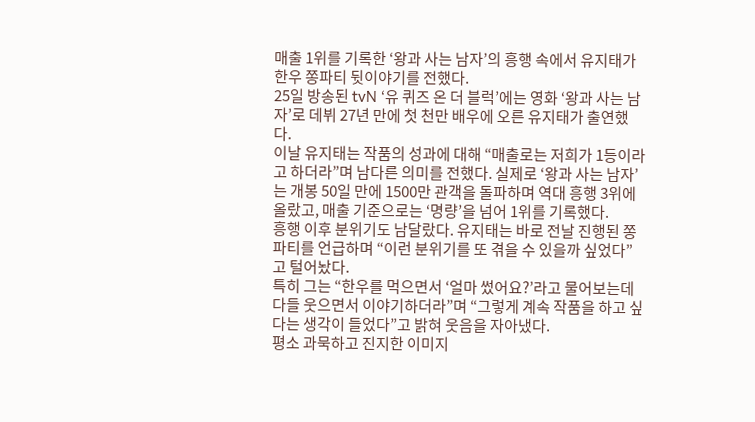매출 1위를 기록한 ‘왕과 사는 남자’의 흥행 속에서 유지태가 한우 쫑파티 뒷이야기를 전했다.
25일 방송된 tvN ‘유 퀴즈 온 더 블럭’에는 영화 ‘왕과 사는 남자’로 데뷔 27년 만에 첫 천만 배우에 오른 유지태가 출연했다.
이날 유지태는 작품의 성과에 대해 “매출로는 저희가 1등이라고 하더라”며 남다른 의미를 전했다. 실제로 ‘왕과 사는 남자’는 개봉 50일 만에 1500만 관객을 돌파하며 역대 흥행 3위에 올랐고, 매출 기준으로는 ‘명량’을 넘어 1위를 기록했다.
흥행 이후 분위기도 남달랐다. 유지태는 바로 전날 진행된 쫑파티를 언급하며 “이런 분위기를 또 겪을 수 있을까 싶었다”고 털어놨다.
특히 그는 “한우를 먹으면서 ‘얼마 썼어요?’라고 물어보는데 다들 웃으면서 이야기하더라”며 “그렇게 계속 작품을 하고 싶다는 생각이 들었다”고 밝혀 웃음을 자아냈다.
평소 과묵하고 진지한 이미지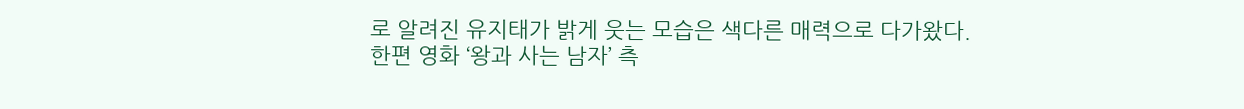로 알려진 유지태가 밝게 웃는 모습은 색다른 매력으로 다가왔다.
한편 영화 ‘왕과 사는 남자’ 측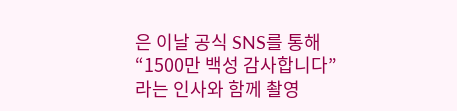은 이날 공식 SNS를 통해 “1500만 백성 감사합니다”라는 인사와 함께 촬영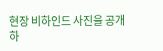현장 비하인드 사진을 공개하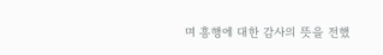며 흥행에 대한 감사의 뜻을 전했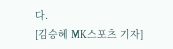다.
[김승혜 MK스포츠 기자]